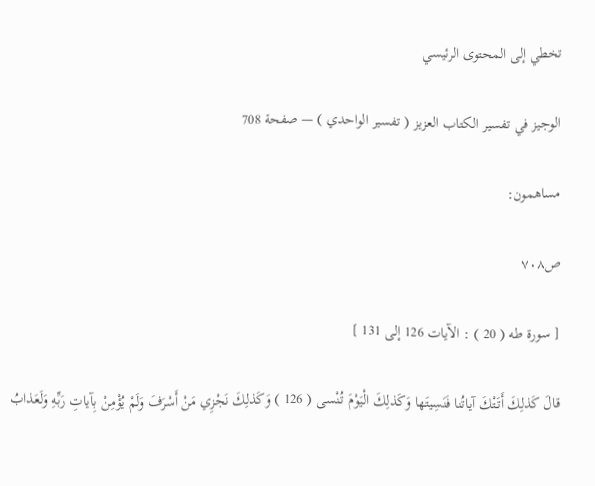تخطي إلى المحتوى الرئيسي

الوجيز في تفسير الكتاب العزيز ( تفسير الواحدي ) — صفحة 708

مساهمون:

ص٧٠٨

[ سورة طه ( 20 ) : الآيات 126 إلى 131 ]

قالَ كَذلِكَ أَتَتْكَ آياتُنا فَنَسِيتَها وَكَذلِكَ الْيَوْمَ تُنْسى ( 126 ) وَكَذلِكَ نَجْزِي مَنْ أَسْرَفَ وَلَمْ يُؤْمِنْ بِآياتِ رَبِّهِ وَلَعَذابُ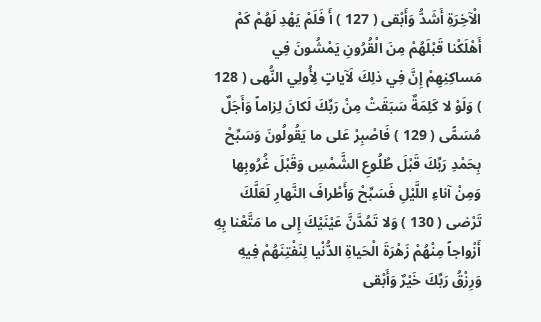الْآخِرَةِ أَشَدُّ وَأَبْقى ( 127 ) أَ فَلَمْ يَهْدِ لَهُمْ كَمْ أَهْلَكْنا قَبْلَهُمْ مِنَ الْقُرُونِ يَمْشُونَ فِي مَساكِنِهِمْ إِنَّ فِي ذلِكَ لَآياتٍ لِأُولِي النُّهى ( 128 ) وَلَوْ لا كَلِمَةٌ سَبَقَتْ مِنْ رَبِّكَ لَكانَ لِزاماً وَأَجَلٌ مُسَمًّى ( 129 ) فَاصْبِرْ عَلى ما يَقُولُونَ وَسَبِّحْ بِحَمْدِ رَبِّكَ قَبْلَ طُلُوعِ الشَّمْسِ وَقَبْلَ غُرُوبِها وَمِنْ آناءِ اللَّيْلِ فَسَبِّحْ وَأَطْرافَ النَّهارِ لَعَلَّكَ تَرْضى ( 130 ) وَلا تَمُدَّنَّ عَيْنَيْكَ إِلى ما مَتَّعْنا بِهِ أَزْواجاً مِنْهُمْ زَهْرَةَ الْحَياةِ الدُّنْيا لِنَفْتِنَهُمْ فِيهِ وَرِزْقُ رَبِّكَ خَيْرٌ وَأَبْقى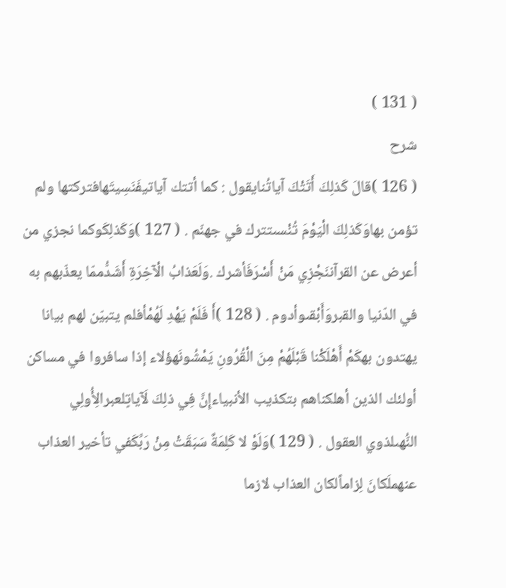( 131 )
شرح
( 126 )قالَ كَذلِكَ أَتَتْكَ آياتُنايقول : كما أتتك آياتيفَنَسِيتَهافتركتها ولم تؤمن بهاوَكَذلِكَ الْيَوْمَ تُنْسىتترك في جهنّم . ( 127 )وَكَذلِكَوكما نجزي من أعرض عن القرآننَجْزِي مَنْ أَسْرَفَأشرك .وَلَعَذابُ الْآخِرَةِ أَشَدُّممّا يعذّبهم به في الدّنيا والقبروَأَبْقىوأدوم . ( 128 )أَ فَلَمْ يَهْدِ لَهُمْأفلم يتبيّن لهم بيانا يهتدون بهكَمْ أَهْلَكْنا قَبْلَهُمْ مِنَ الْقُرُونِ يَمْشُونَهؤلاء إذا سافروا في مساكن أولئك الذين أهلكناهم بتكذيب الأنبياءإِنَّ فِي ذلِكَ لَآياتٍلعبرالِأُولِي النُّهىلذوي العقول . ( 129 )وَلَوْ لا كَلِمَةٌ سَبَقَتْ مِنْ رَبِّكَفي تأخير العذاب عنهملَكانَ لِزاماًلكان العذاب لازما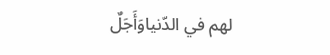لهم في الدّنياوَأَجَلٌ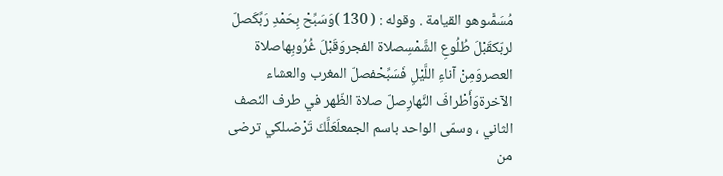مُسَمًّىوهو القيامة . وقوله : ( 130 )وَسَبِّحْ بِحَمْدِ رَبِّكَصلّ لربّكقَبْلَ طُلُوعِ الشَّمْسِصلاة الفجروَقَبْلَ غُرُوبِهاصلاة العصروَمِنْ آناءِ اللَّيْلِ فَسَبِّحْفصلّ المغرب والعشاء الآخرةوَأَطْرافَ النَّهارِصلّ صلاة الظّهر في طرف النّصف الثاني ، وسمّى الواحد باسم الجمعلَعَلَّكَ تَرْضىلكي ترضى من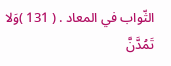الثّواب في المعاد . ( 131 )وَلا تَمُدَّنَّ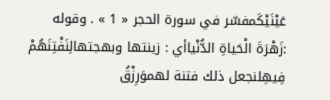عَيْنَيْكَمفسّر في سورة الحجر « 1 » . وقوله :زَهْرَةَ الْحَياةِ الدُّنْياأي : زينتها وبهجتهالِنَفْتِنَهُمْ فِيهِلنجعل ذلك فتنة لهموَرِزْقُ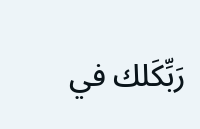رَبِّكَلك في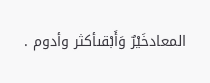المعادخَيْرٌ وَأَبْقىأكثر وأدوم .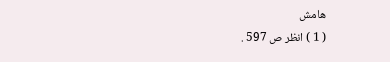هامش
( 1 ) انظر ص 597 .